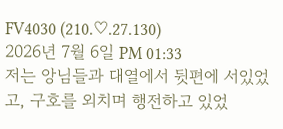FV4030 (210.♡.27.130)
2026년 7월 6일 PM 01:33
저는 앙님들과 대열에서 뒷편에 서있었고, 구호를 외치며 행전하고 있었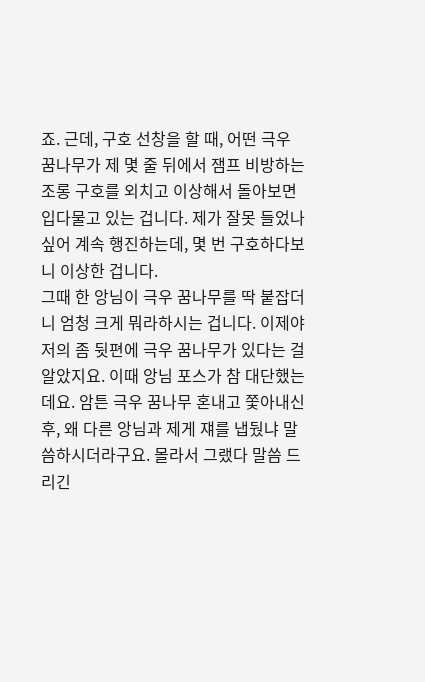죠. 근데, 구호 선창을 할 때, 어떤 극우 꿈나무가 제 몇 줄 뒤에서 잼프 비방하는 조롱 구호를 외치고 이상해서 돌아보면 입다물고 있는 겁니다. 제가 잘못 들었나 싶어 계속 행진하는데, 몇 번 구호하다보니 이상한 겁니다.
그때 한 앙님이 극우 꿈나무를 딱 붙잡더니 엄청 크게 뭐라하시는 겁니다. 이제야 저의 좀 뒷편에 극우 꿈나무가 있다는 걸 알았지요. 이때 앙님 포스가 참 대단했는데요. 암튼 극우 꿈나무 혼내고 쫓아내신 후, 왜 다른 앙님과 제게 쟤를 냅뒀냐 말씀하시더라구요. 몰라서 그랬다 말씀 드리긴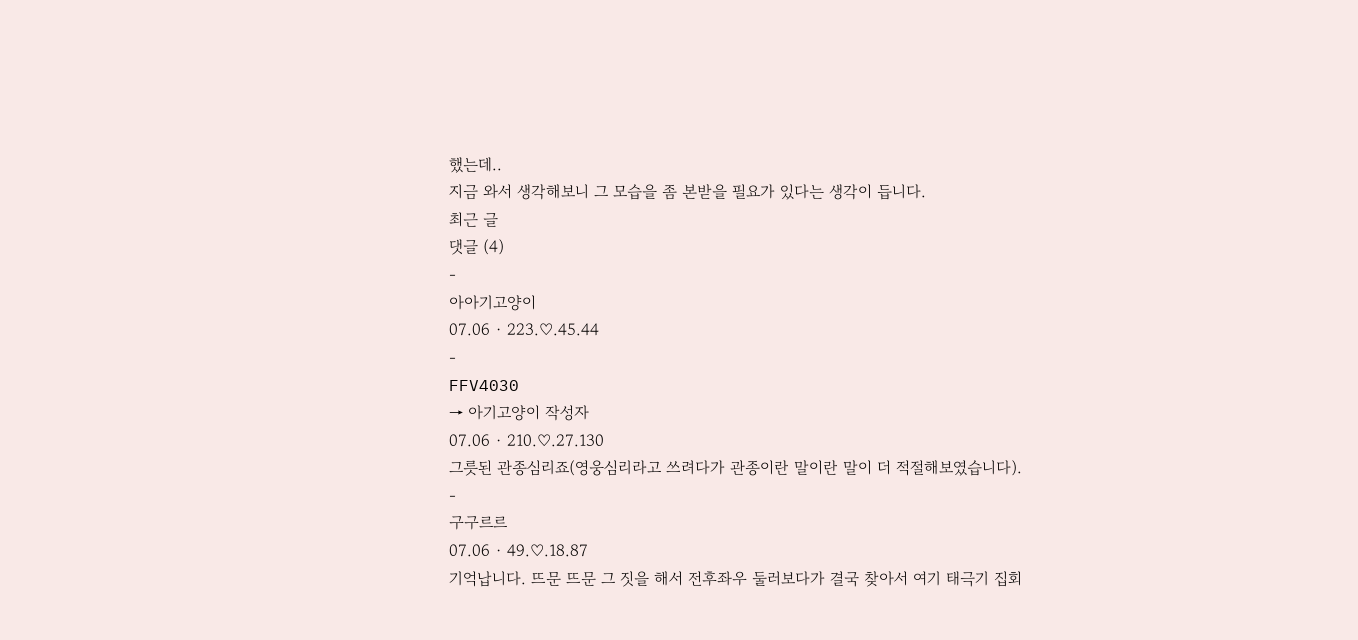했는데..
지금 와서 생각해보니 그 모습을 좀 본받을 필요가 있다는 생각이 듭니다.
최근 글
댓글 (4)
-
아아기고양이
07.06 · 223.♡.45.44
-
FFV4030
→ 아기고양이 작성자
07.06 · 210.♡.27.130
그릇된 관종심리죠(영웅심리라고 쓰려다가 관종이란 말이란 말이 더 적절해보였습니다).
-
구구르르
07.06 · 49.♡.18.87
기억납니다. 뜨문 뜨문 그 짓을 해서 전후좌우 둘러보다가 결국 찾아서 여기 태극기 집회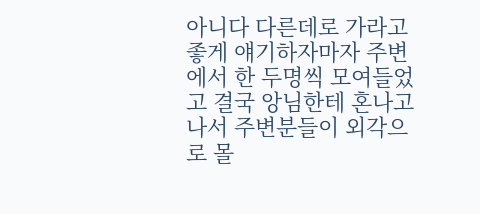아니다 다른데로 가라고 좋게 얘기하자마자 주변에서 한 두명씩 모여들었고 결국 앙님한테 혼나고 나서 주변분들이 외각으로 몰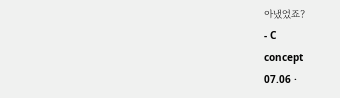아냈었죠?
- C
concept
07.06 ·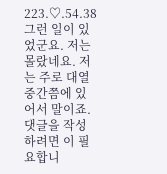223.♡.54.38
그런 일이 있었군요. 저는 몰랐네요. 저는 주로 대열 중간쯤에 있어서 말이죠.
댓글을 작성하려면 이 필요합니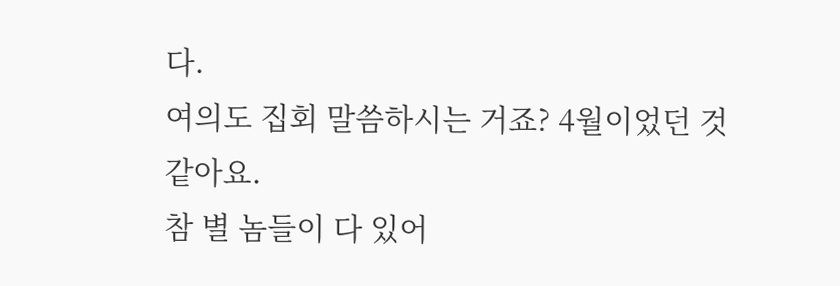다.
여의도 집회 말씀하시는 거죠? 4월이었던 것 같아요.
참 별 놈들이 다 있어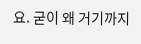요. 굳이 왜 거기까지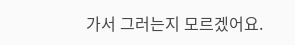가서 그러는지 모르겠어요.